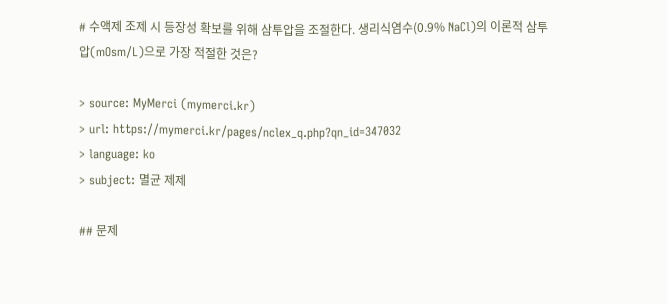# 수액제 조제 시 등장성 확보를 위해 삼투압을 조절한다. 생리식염수(0.9% NaCl)의 이론적 삼투압(mOsm/L)으로 가장 적절한 것은?

> source: MyMerci (mymerci.kr)
> url: https://mymerci.kr/pages/nclex_q.php?qn_id=347032
> language: ko
> subject: 멸균 제제

## 문제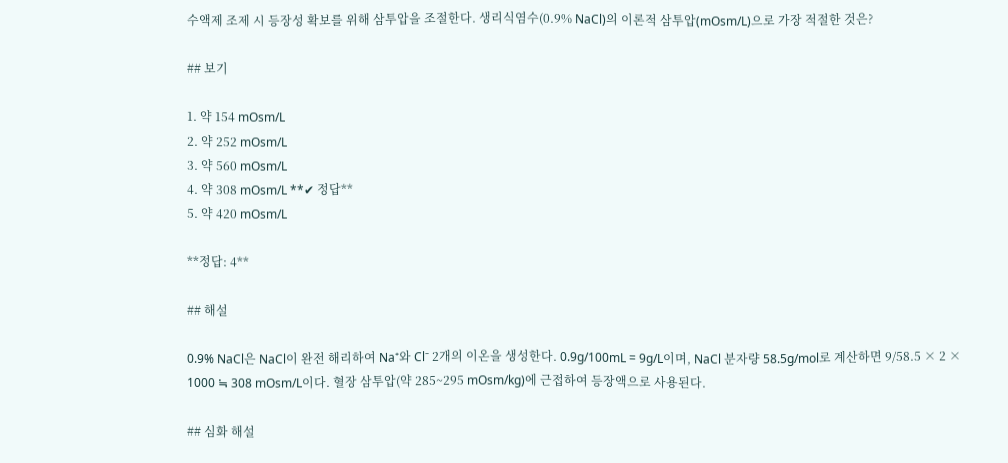수액제 조제 시 등장성 확보를 위해 삼투압을 조절한다. 생리식염수(0.9% NaCl)의 이론적 삼투압(mOsm/L)으로 가장 적절한 것은?

## 보기

1. 약 154 mOsm/L
2. 약 252 mOsm/L
3. 약 560 mOsm/L
4. 약 308 mOsm/L **✔ 정답**
5. 약 420 mOsm/L

**정답: 4**

## 해설

0.9% NaCl은 NaCl이 완전 해리하여 Na⁺와 Cl⁻ 2개의 이온을 생성한다. 0.9g/100mL = 9g/L이며, NaCl 분자량 58.5g/mol로 계산하면 9/58.5 × 2 × 1000 ≒ 308 mOsm/L이다. 혈장 삼투압(약 285~295 mOsm/kg)에 근접하여 등장액으로 사용된다.

## 심화 해설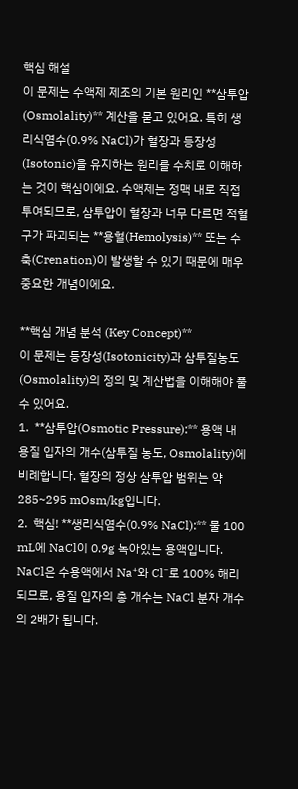핵심 해설
이 문제는 수액제 제조의 기본 원리인 **삼투압(Osmolality)** 계산을 묻고 있어요. 특히 생리식염수(0.9% NaCl)가 혈장과 등장성(Isotonic)을 유지하는 원리를 수치로 이해하는 것이 핵심이에요. 수액제는 정맥 내로 직접 투여되므로, 삼투압이 혈장과 너무 다르면 적혈구가 파괴되는 **용혈(Hemolysis)** 또는 수축(Crenation)이 발생할 수 있기 때문에 매우 중요한 개념이에요.

**핵심 개념 분석 (Key Concept)**
이 문제는 등장성(Isotonicity)과 삼투질농도(Osmolality)의 정의 및 계산법을 이해해야 풀 수 있어요.
1.  **삼투압(Osmotic Pressure):** 용액 내 용질 입자의 개수(삼투질 농도, Osmolality)에 비례합니다. 혈장의 정상 삼투압 범위는 약 285~295 mOsm/kg입니다.
2.  핵심! **생리식염수(0.9% NaCl):** 물 100 mL에 NaCl이 0.9g 녹아있는 용액입니다. NaCl은 수용액에서 Na⁺와 Cl⁻로 100% 해리되므로, 용질 입자의 총 개수는 NaCl 분자 개수의 2배가 됩니다.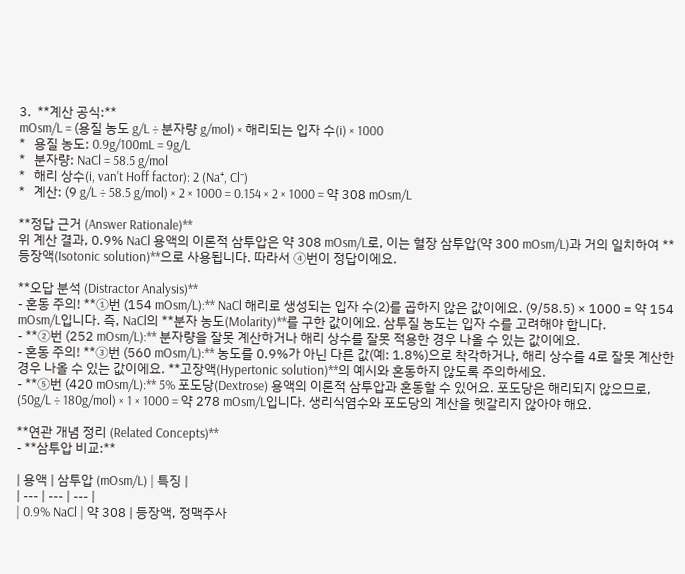3.  **계산 공식:**
mOsm/L = (용질 농도 g/L ÷ 분자량 g/mol) × 해리되는 입자 수(i) × 1000
*   용질 농도: 0.9g/100mL = 9g/L
*   분자량: NaCl = 58.5 g/mol
*   해리 상수(i, van't Hoff factor): 2 (Na⁺, Cl⁻)
*   계산: (9 g/L ÷ 58.5 g/mol) × 2 × 1000 = 0.154 × 2 × 1000 = 약 308 mOsm/L

**정답 근거 (Answer Rationale)**
위 계산 결과, 0.9% NaCl 용액의 이론적 삼투압은 약 308 mOsm/L로, 이는 혈장 삼투압(약 300 mOsm/L)과 거의 일치하여 **등장액(Isotonic solution)**으로 사용됩니다. 따라서 ④번이 정답이에요.

**오답 분석 (Distractor Analysis)**
- 혼동 주의! **①번 (154 mOsm/L):** NaCl 해리로 생성되는 입자 수(2)를 곱하지 않은 값이에요. (9/58.5) × 1000 = 약 154 mOsm/L입니다. 즉, NaCl의 **분자 농도(Molarity)**를 구한 값이에요. 삼투질 농도는 입자 수를 고려해야 합니다.
- **②번 (252 mOsm/L):** 분자량을 잘못 계산하거나 해리 상수를 잘못 적용한 경우 나올 수 있는 값이에요.
- 혼동 주의! **③번 (560 mOsm/L):** 농도를 0.9%가 아닌 다른 값(예: 1.8%)으로 착각하거나, 해리 상수를 4로 잘못 계산한 경우 나올 수 있는 값이에요. **고장액(Hypertonic solution)**의 예시와 혼동하지 않도록 주의하세요.
- **⑤번 (420 mOsm/L):** 5% 포도당(Dextrose) 용액의 이론적 삼투압과 혼동할 수 있어요. 포도당은 해리되지 않으므로, (50g/L ÷ 180g/mol) × 1 × 1000 = 약 278 mOsm/L입니다. 생리식염수와 포도당의 계산을 헷갈리지 않아야 해요.

**연관 개념 정리 (Related Concepts)**
- **삼투압 비교:**

| 용액 | 삼투압 (mOsm/L) | 특징 |
| --- | --- | --- |
| 0.9% NaCl | 약 308 | 등장액, 정맥주사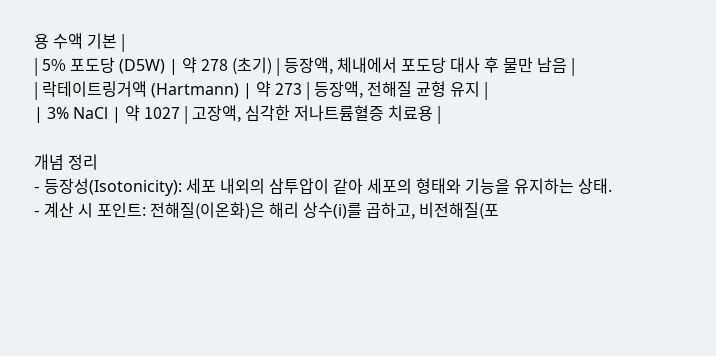용 수액 기본 |
| 5% 포도당 (D5W) | 약 278 (초기) | 등장액, 체내에서 포도당 대사 후 물만 남음 |
| 락테이트링거액 (Hartmann) | 약 273 | 등장액, 전해질 균형 유지 |
| 3% NaCl | 약 1027 | 고장액, 심각한 저나트륨혈증 치료용 |

개념 정리
- 등장성(Isotonicity): 세포 내외의 삼투압이 같아 세포의 형태와 기능을 유지하는 상태.
- 계산 시 포인트: 전해질(이온화)은 해리 상수(i)를 곱하고, 비전해질(포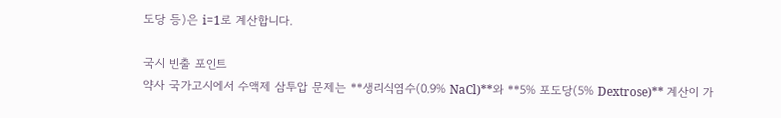도당 등)은 i=1로 계산합니다.

국시 빈출 포인트
약사 국가고시에서 수액제 삼투압 문제는 **생리식염수(0.9% NaCl)**와 **5% 포도당(5% Dextrose)** 계산이 가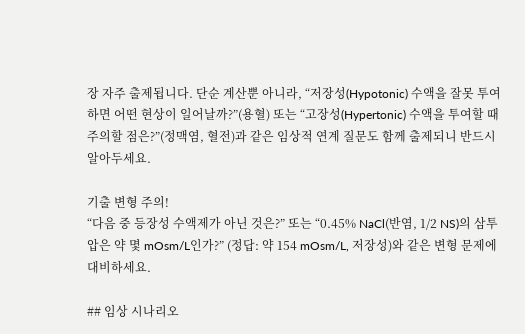장 자주 출제됩니다. 단순 계산뿐 아니라, “저장성(Hypotonic) 수액을 잘못 투여하면 어떤 현상이 일어날까?”(용혈) 또는 “고장성(Hypertonic) 수액을 투여할 때 주의할 점은?”(정맥염, 혈전)과 같은 임상적 연계 질문도 함께 출제되니 반드시 알아두세요.

기출 변형 주의!
“다음 중 등장성 수액제가 아닌 것은?” 또는 “0.45% NaCl(반염, 1/2 NS)의 삼투압은 약 몇 mOsm/L인가?” (정답: 약 154 mOsm/L, 저장성)와 같은 변형 문제에 대비하세요.

## 임상 시나리오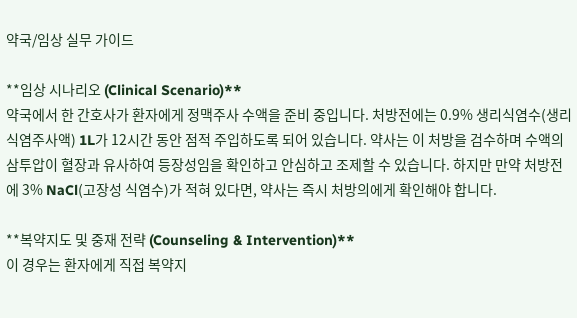약국/임상 실무 가이드

**임상 시나리오 (Clinical Scenario)**
약국에서 한 간호사가 환자에게 정맥주사 수액을 준비 중입니다. 처방전에는 0.9% 생리식염수(생리식염주사액) 1L가 12시간 동안 점적 주입하도록 되어 있습니다. 약사는 이 처방을 검수하며 수액의 삼투압이 혈장과 유사하여 등장성임을 확인하고 안심하고 조제할 수 있습니다. 하지만 만약 처방전에 3% NaCl(고장성 식염수)가 적혀 있다면, 약사는 즉시 처방의에게 확인해야 합니다.

**복약지도 및 중재 전략 (Counseling & Intervention)**
이 경우는 환자에게 직접 복약지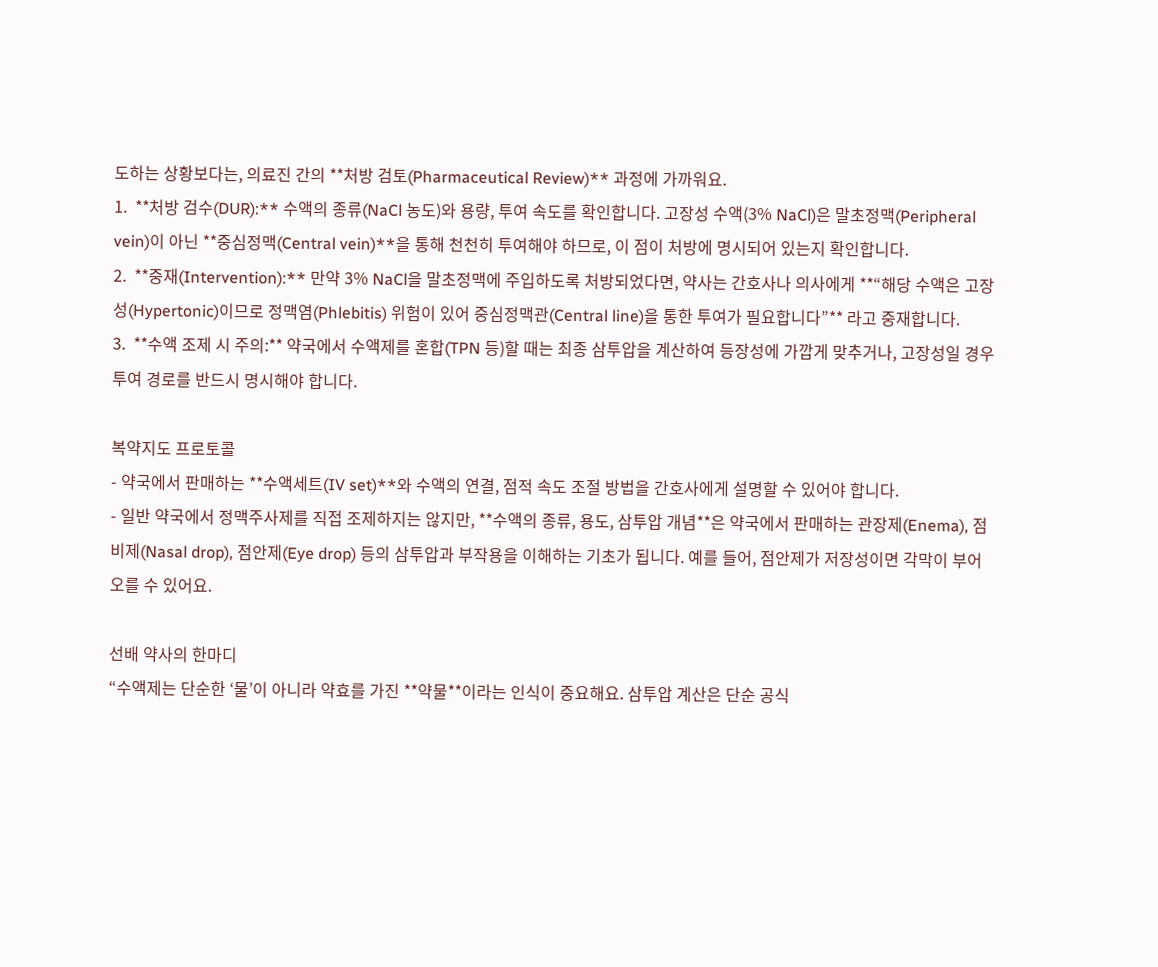도하는 상황보다는, 의료진 간의 **처방 검토(Pharmaceutical Review)** 과정에 가까워요.
1.  **처방 검수(DUR):** 수액의 종류(NaCl 농도)와 용량, 투여 속도를 확인합니다. 고장성 수액(3% NaCl)은 말초정맥(Peripheral vein)이 아닌 **중심정맥(Central vein)**을 통해 천천히 투여해야 하므로, 이 점이 처방에 명시되어 있는지 확인합니다.
2.  **중재(Intervention):** 만약 3% NaCl을 말초정맥에 주입하도록 처방되었다면, 약사는 간호사나 의사에게 **“해당 수액은 고장성(Hypertonic)이므로 정맥염(Phlebitis) 위험이 있어 중심정맥관(Central line)을 통한 투여가 필요합니다”** 라고 중재합니다.
3.  **수액 조제 시 주의:** 약국에서 수액제를 혼합(TPN 등)할 때는 최종 삼투압을 계산하여 등장성에 가깝게 맞추거나, 고장성일 경우 투여 경로를 반드시 명시해야 합니다.

복약지도 프로토콜
- 약국에서 판매하는 **수액세트(IV set)**와 수액의 연결, 점적 속도 조절 방법을 간호사에게 설명할 수 있어야 합니다.
- 일반 약국에서 정맥주사제를 직접 조제하지는 않지만, **수액의 종류, 용도, 삼투압 개념**은 약국에서 판매하는 관장제(Enema), 점비제(Nasal drop), 점안제(Eye drop) 등의 삼투압과 부작용을 이해하는 기초가 됩니다. 예를 들어, 점안제가 저장성이면 각막이 부어오를 수 있어요.

선배 약사의 한마디
“수액제는 단순한 ‘물’이 아니라 약효를 가진 **약물**이라는 인식이 중요해요. 삼투압 계산은 단순 공식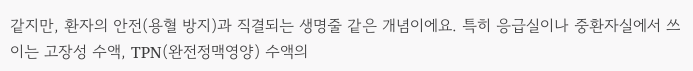같지만, 환자의 안전(용혈 방지)과 직결되는 생명줄 같은 개념이에요. 특히 응급실이나 중환자실에서 쓰이는 고장성 수액, TPN(완전정맥영양) 수액의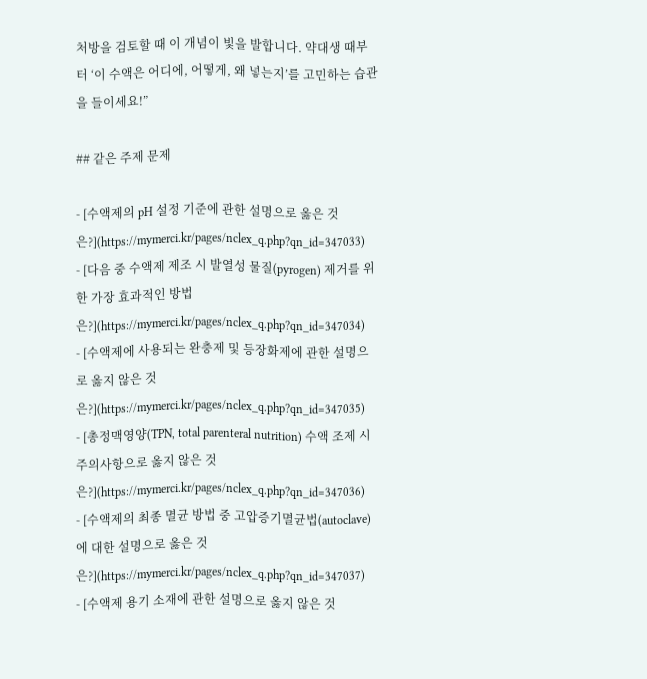처방을 검토할 때 이 개념이 빛을 발합니다. 약대생 때부터 ‘이 수액은 어디에, 어떻게, 왜 넣는지’를 고민하는 습관을 들이세요!”

## 같은 주제 문제

- [수액제의 pH 설정 기준에 관한 설명으로 옳은 것은?](https://mymerci.kr/pages/nclex_q.php?qn_id=347033)
- [다음 중 수액제 제조 시 발열성 물질(pyrogen) 제거를 위한 가장 효과적인 방법은?](https://mymerci.kr/pages/nclex_q.php?qn_id=347034)
- [수액제에 사용되는 완충제 및 등장화제에 관한 설명으로 옳지 않은 것은?](https://mymerci.kr/pages/nclex_q.php?qn_id=347035)
- [총정맥영양(TPN, total parenteral nutrition) 수액 조제 시 주의사항으로 옳지 않은 것은?](https://mymerci.kr/pages/nclex_q.php?qn_id=347036)
- [수액제의 최종 멸균 방법 중 고압증기멸균법(autoclave)에 대한 설명으로 옳은 것은?](https://mymerci.kr/pages/nclex_q.php?qn_id=347037)
- [수액제 용기 소재에 관한 설명으로 옳지 않은 것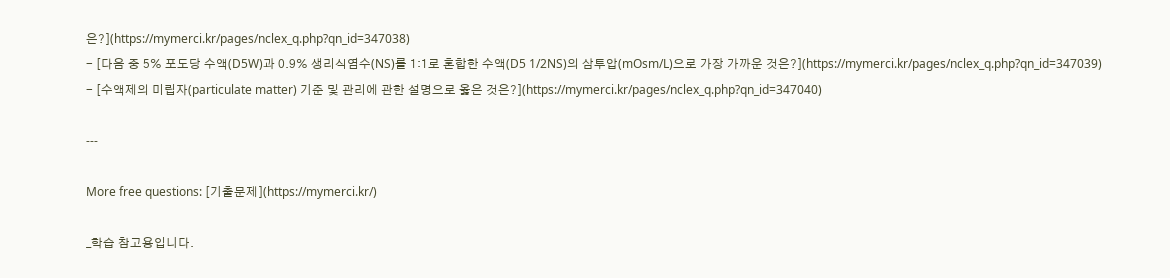은?](https://mymerci.kr/pages/nclex_q.php?qn_id=347038)
- [다음 중 5% 포도당 수액(D5W)과 0.9% 생리식염수(NS)를 1:1로 혼합한 수액(D5 1/2NS)의 삼투압(mOsm/L)으로 가장 가까운 것은?](https://mymerci.kr/pages/nclex_q.php?qn_id=347039)
- [수액제의 미립자(particulate matter) 기준 및 관리에 관한 설명으로 옳은 것은?](https://mymerci.kr/pages/nclex_q.php?qn_id=347040)

---

More free questions: [기출문제](https://mymerci.kr/)

_학습 참고용입니다.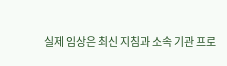실제 임상은 최신 지침과 소속 기관 프로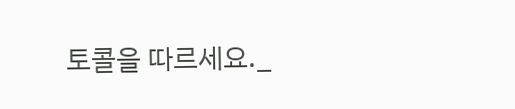토콜을 따르세요._